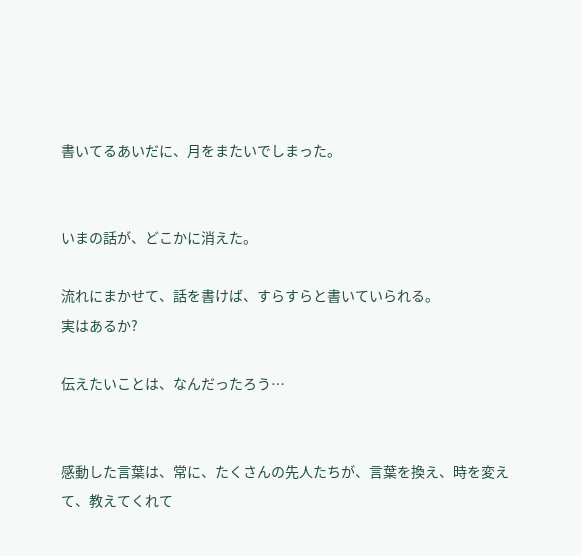書いてるあいだに、月をまたいでしまった。


いまの話が、どこかに消えた。

流れにまかせて、話を書けば、すらすらと書いていられる。
実はあるか?

伝えたいことは、なんだったろう…


感動した言葉は、常に、たくさんの先人たちが、言葉を換え、時を変えて、教えてくれて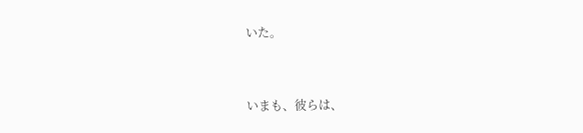いた。


いまも、彼らは、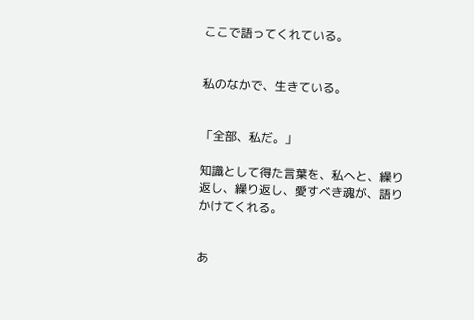ここで語ってくれている。


私のなかで、生きている。


「全部、私だ。」

知識として得た言葉を、私へと、繰り返し、繰り返し、愛すべき魂が、語りかけてくれる。


あ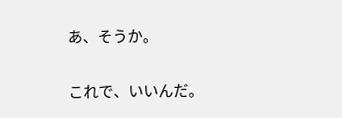あ、そうか。


これで、いいんだ。